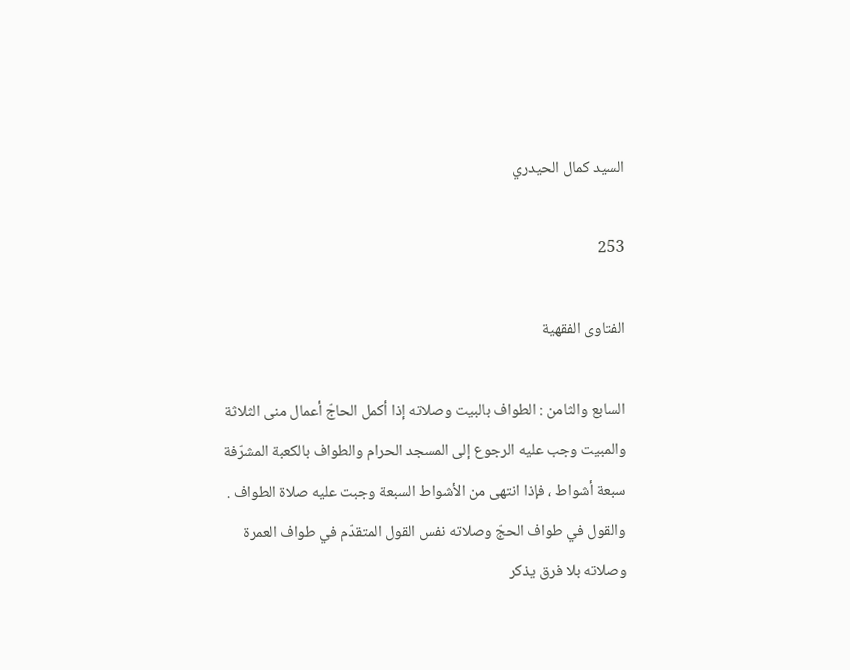السيد كمال الحيدري

253

الفتاوى الفقهية

السابع والثامن : الطواف بالبيت وصلاته إذا أكمل الحاجّ أعمال منى الثلاثة والمبيت وجب عليه الرجوع إلى المسجد الحرام والطواف بالكعبة المشرّفة سبعة أشواط ، فإذا انتهى من الأشواط السبعة وجبت عليه صلاة الطواف . والقول في طواف الحجّ وصلاته نفس القول المتقدّم في طواف العمرة وصلاته بلا فرق يذكر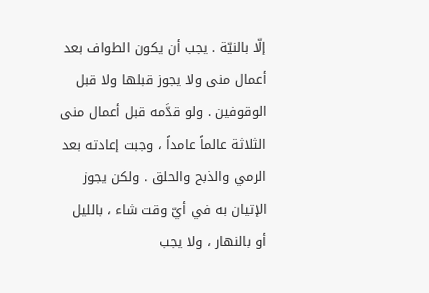إلّا بالنيّة . يجب أن يكون الطواف بعد أعمال منى ولا يجوز قبلها ولا قبل الوقوفين . ولو قدَّمه قبل أعمال منى الثلاثة عالماً عامداً ، وجبت إعادته بعد الرمي والذبح والحلق . ولكن يجوز الإتيان به في أيّ وقت شاء ، بالليل أو بالنهار ، ولا يجب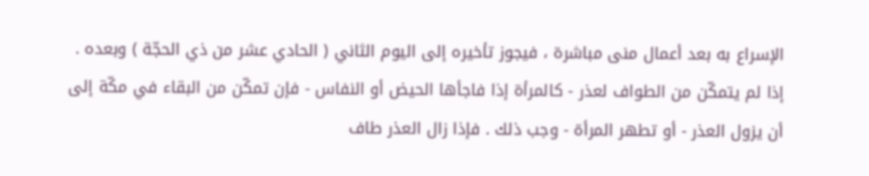الإسراع به بعد أعمال منى مباشرة ، فيجوز تأخيره إلى اليوم الثاني ( الحادي عشر من ذي الحجّة ) وبعده . إذا لم يتمكّن من الطواف لعذر - كالمرأة إذا فاجأها الحيض أو النفاس - فإن تمكّن من البقاء في مكّة إلى أن يزول العذر - أو تطهر المرأة - وجب ذلك . فإذا زال العذر طاف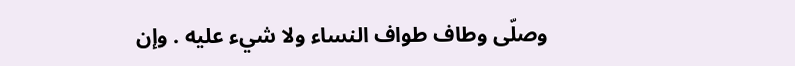وصلّى وطاف طواف النساء ولا شيء عليه . وإن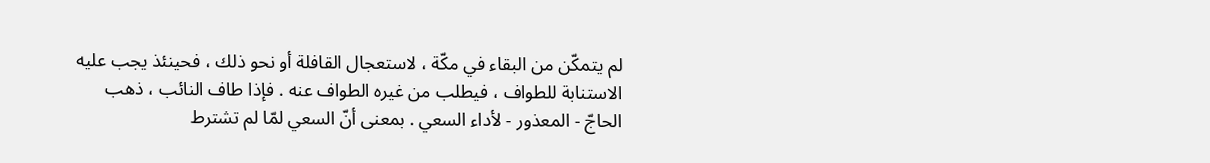لم يتمكّن من البقاء في مكّة ، لاستعجال القافلة أو نحو ذلك ، فحينئذ يجب عليه الاستنابة للطواف ، فيطلب من غيره الطواف عنه . فإذا طاف النائب ، ذهب الحاجّ - المعذور - لأداء السعي . بمعنى أنّ السعي لمّا لم تشترط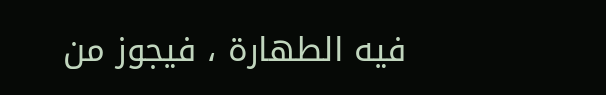فيه الطهارة ، فيجوز من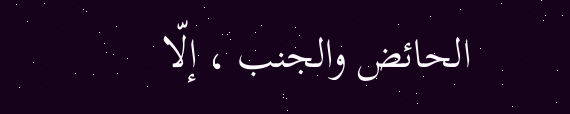الحائض والجنب ، إلّا